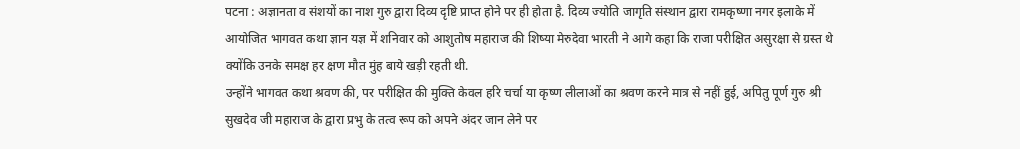पटना : अज्ञानता व संशयों का नाश गुरु द्वारा दिव्य दृष्टि प्राप्त होने पर ही होता है. दिव्य ज्योति जागृति संस्थान द्वारा रामकृष्णा नगर इलाके में आयोजित भागवत कथा ज्ञान यज्ञ में शनिवार को आशुतोष महाराज की शिष्या मेरुदेवा भारती ने आगे कहा कि राजा परीक्षित असुरक्षा से ग्रस्त थे क्योंकि उनके समक्ष हर क्षण मौत मुंह बाये खड़ी रहती थी.
उन्होंने भागवत कथा श्रवण की, पर परीक्षित की मुक्ति केवल हरि चर्चा या कृष्ण लीलाओं का श्रवण करने मात्र से नहीं हुई, अपितु पूर्ण गुरु श्री सुखदेव जी महाराज के द्वारा प्रभु के तत्व रूप को अपने अंदर जान लेने पर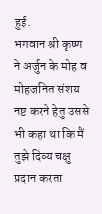हुई.
भगवान श्री कृष्ण ने अर्जुन के मोह व मोहजनित संशय नष्ट करने हेतु उससे भी कहा था कि मैं तुझे दिव्य चक्षु प्रदान करता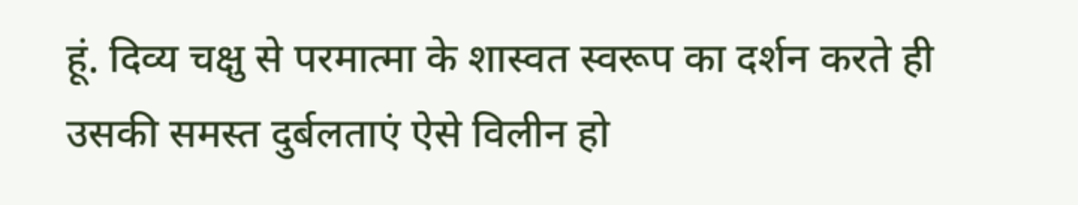हूं. दिव्य चक्षु से परमात्मा के शास्वत स्वरूप का दर्शन करते ही उसकी समस्त दुर्बलताएं ऐसे विलीन हो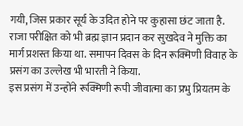गयी, जिस प्रकार सूर्य के उदित होने पर कुहासा छंट जाता है. राजा परीक्षित को भी ब्रह्म ज्ञान प्रदान कर सुखदेव ने मुक्ति का मार्ग प्रशस्त किया था. समापन दिवस के दिन रूक्मिणी विवाह के प्रसंग का उल्लेख भी भारती ने किया.
इस प्रसंग में उन्होंने रूक्मिणी रूपी जीवात्मा का प्रभु प्रियतम के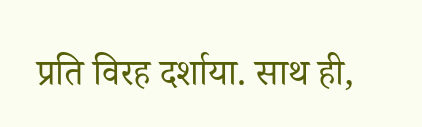प्रति विरह दर्शाया. साथ ही,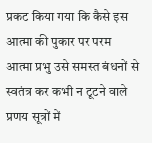प्रकट किया गया कि कैसे इस आत्मा की पुकार पर परम आत्मा प्रभु उसे समस्त बंधनों से स्वतंत्र कर कभी न टूटने वाले प्रणय सूत्रों में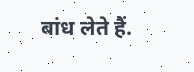बांध लेते हैं.